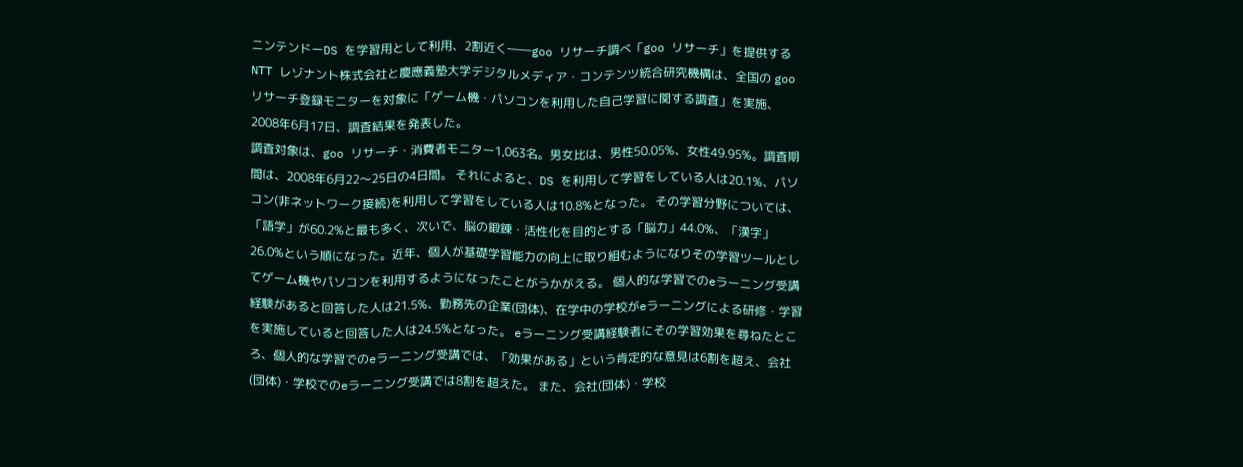ニンテンドーDS を学習用として利用、2割近く――goo リサーチ調べ「goo リサーチ」を提供する NTT レゾナント株式会社と慶應義塾大学デジタルメディア・コンテンツ統合研究機構は、全国の goo リサーチ登録モニターを対象に「ゲーム機・パソコンを利用した自己学習に関する調査」を実施、2008年6月17日、調査結果を発表した。
調査対象は、goo リサーチ・消費者モニター1,063名。男女比は、男性50.05%、女性49.95%。調査期間は、2008年6月22〜25日の4日間。 それによると、DS を利用して学習をしている人は20.1%、パソコン(非ネットワーク接続)を利用して学習をしている人は10.8%となった。 その学習分野については、「語学」が60.2%と最も多く、次いで、脳の鍛錬・活性化を目的とする「脳力」44.0%、「漢字」26.0%という順になった。近年、個人が基礎学習能力の向上に取り組むようになりその学習ツールとしてゲーム機やパソコンを利用するようになったことがうかがえる。 個人的な学習でのeラーニング受講経験があると回答した人は21.5%、勤務先の企業(団体)、在学中の学校がeラーニングによる研修・学習を実施していると回答した人は24.5%となった。 eラーニング受講経験者にその学習効果を尋ねたところ、個人的な学習でのeラーニング受講では、「効果がある」という肯定的な意見は6割を超え、会社(団体)・学校でのeラーニング受講では8割を超えた。 また、会社(団体)・学校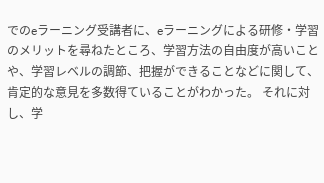でのeラーニング受講者に、eラーニングによる研修・学習のメリットを尋ねたところ、学習方法の自由度が高いことや、学習レベルの調節、把握ができることなどに関して、肯定的な意見を多数得ていることがわかった。 それに対し、学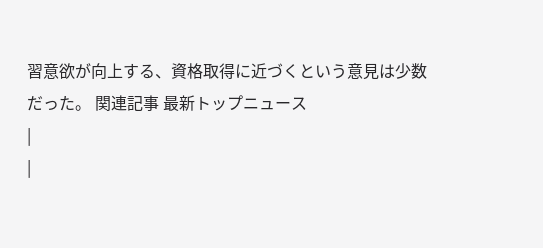習意欲が向上する、資格取得に近づくという意見は少数だった。 関連記事 最新トップニュース
|
|